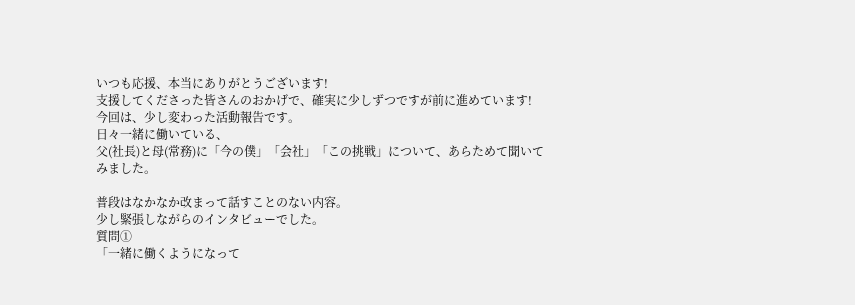いつも応援、本当にありがとうございます!
支援してくださった皆さんのおかげで、確実に少しずつですが前に進めています!
今回は、少し変わった活動報告です。
日々一緒に働いている、
父(社長)と母(常務)に「今の僕」「会社」「この挑戦」について、あらためて聞いてみました。

普段はなかなか改まって話すことのない内容。
少し緊張しながらのインタビューでした。
質問①
「一緒に働くようになって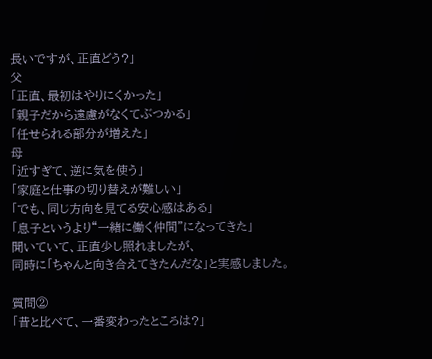長いですが、正直どう?」
父
「正直、最初はやりにくかった」
「親子だから遠慮がなくてぶつかる」
「任せられる部分が増えた」
母
「近すぎて、逆に気を使う」
「家庭と仕事の切り替えが難しい」
「でも、同じ方向を見てる安心感はある」
「息子というより“一緒に働く仲間”になってきた」
聞いていて、正直少し照れましたが、
同時に「ちゃんと向き合えてきたんだな」と実感しました。

質問②
「昔と比べて、一番変わったところは?」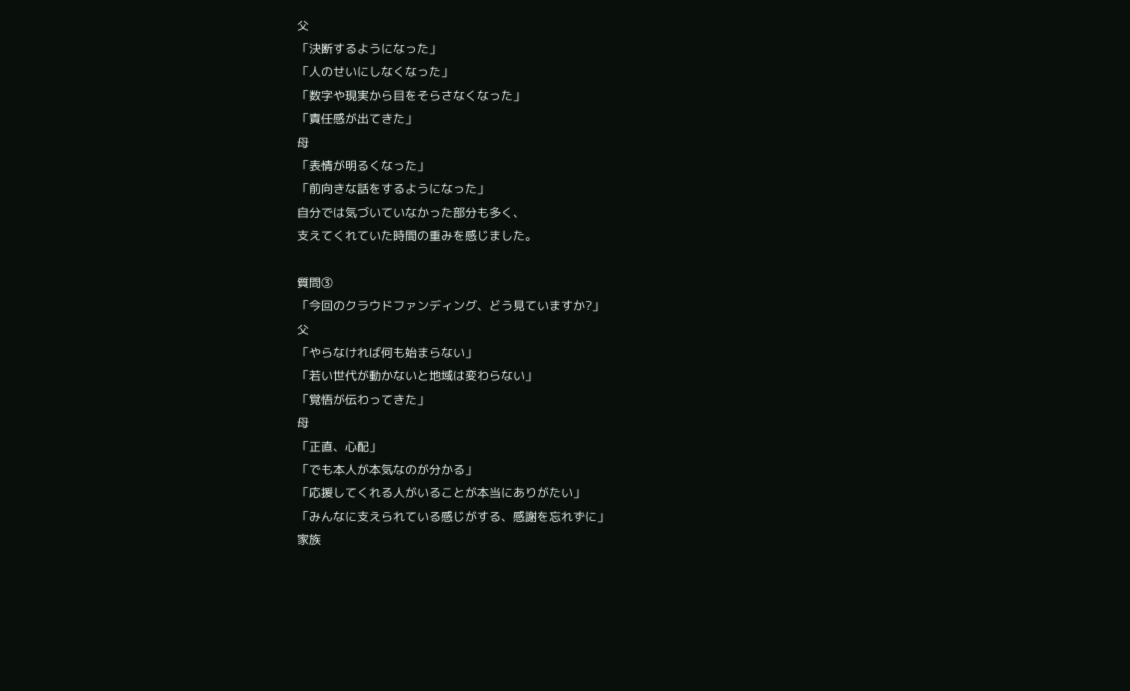父
「決断するようになった」
「人のせいにしなくなった」
「数字や現実から目をそらさなくなった」
「責任感が出てきた」
母
「表情が明るくなった」
「前向きな話をするようになった」
自分では気づいていなかった部分も多く、
支えてくれていた時間の重みを感じました。

質問③
「今回のクラウドファンディング、どう見ていますか?」
父
「やらなければ何も始まらない」
「若い世代が動かないと地域は変わらない」
「覚悟が伝わってきた」
母
「正直、心配」
「でも本人が本気なのが分かる」
「応援してくれる人がいることが本当にありがたい」
「みんなに支えられている感じがする、感謝を忘れずに」
家族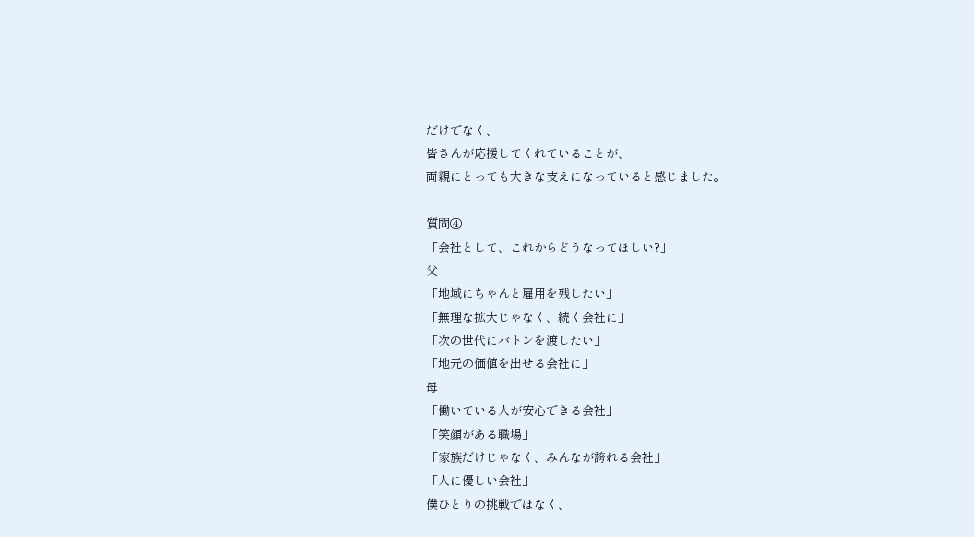だけでなく、
皆さんが応援してくれていることが、
両親にとっても大きな支えになっていると感じました。

質問④
「会社として、これからどうなってほしい?」
父
「地域にちゃんと雇用を残したい」
「無理な拡大じゃなく、続く会社に」
「次の世代にバトンを渡したい」
「地元の価値を出せる会社に」
母
「働いている人が安心できる会社」
「笑顔がある職場」
「家族だけじゃなく、みんなが誇れる会社」
「人に優しい会社」
僕ひとりの挑戦ではなく、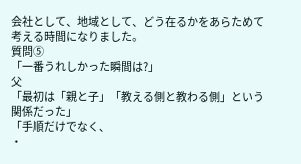会社として、地域として、どう在るかをあらためて考える時間になりました。
質問⑤
「一番うれしかった瞬間は?」
父
「最初は「親と子」「教える側と教わる側」という関係だった」
「手順だけでなく、
・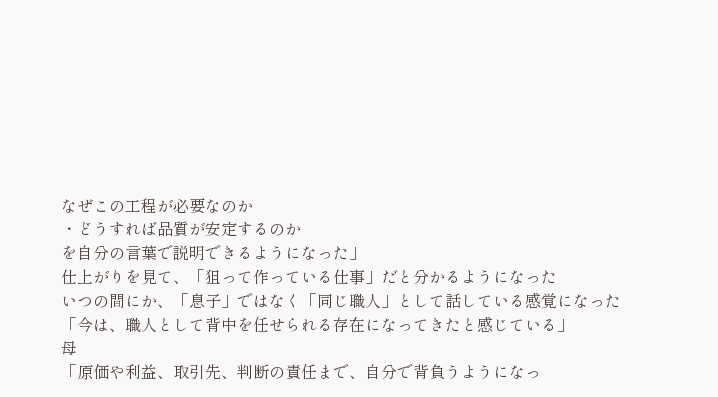なぜこの工程が必要なのか
・どうすれば品質が安定するのか
を自分の言葉で説明できるようになった」
仕上がりを見て、「狙って作っている仕事」だと分かるようになった
いつの間にか、「息子」ではなく「同じ職人」として話している感覚になった
「今は、職人として背中を任せられる存在になってきたと感じている」
母
「原価や利益、取引先、判断の責任まで、自分で背負うようになっ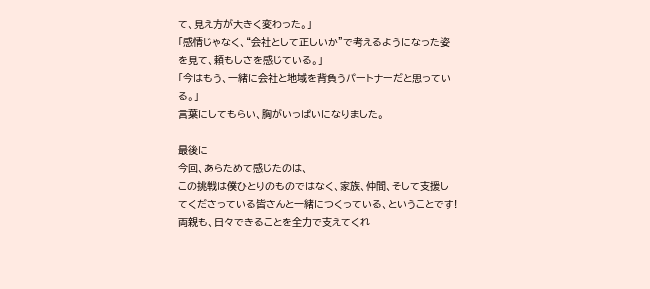て、見え方が大きく変わった。」
「感情じゃなく、“会社として正しいか”で考えるようになった姿を見て、頼もしさを感じている。」
「今はもう、一緒に会社と地域を背負うパートナーだと思っている。」
言葉にしてもらい、胸がいっぱいになりました。

最後に
今回、あらためて感じたのは、
この挑戦は僕ひとりのものではなく、家族、仲間、そして支援してくださっている皆さんと一緒につくっている、ということです!
両親も、日々できることを全力で支えてくれ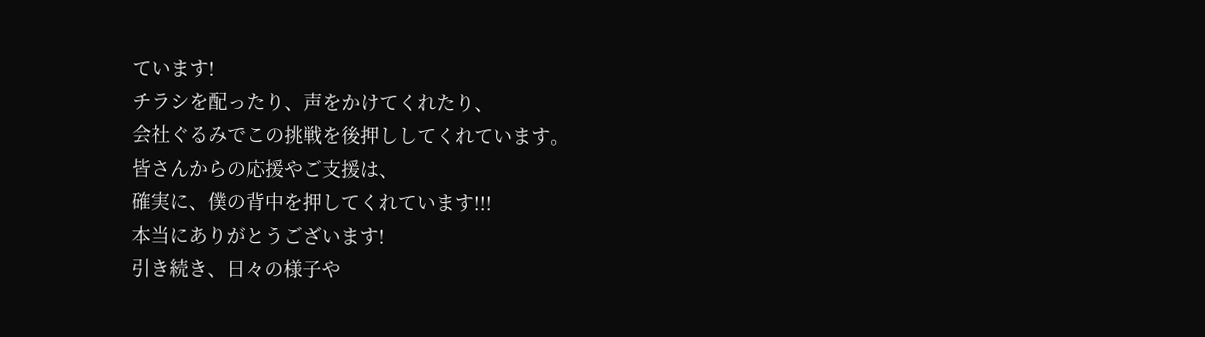ています!
チラシを配ったり、声をかけてくれたり、
会社ぐるみでこの挑戦を後押ししてくれています。
皆さんからの応援やご支援は、
確実に、僕の背中を押してくれています!!!
本当にありがとうございます!
引き続き、日々の様子や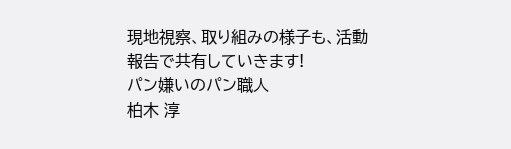現地視察、取り組みの様子も、活動報告で共有していきます!
パン嫌いのパン職人
柏木 淳